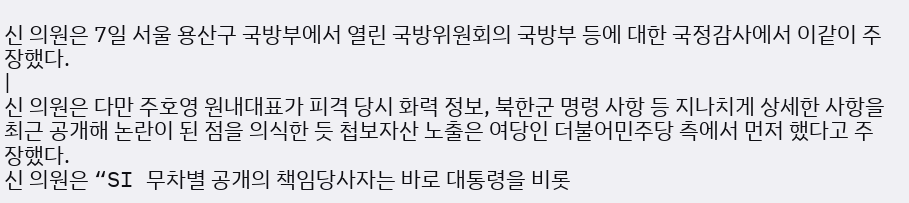신 의원은 7일 서울 용산구 국방부에서 열린 국방위원회의 국방부 등에 대한 국정감사에서 이같이 주장했다.
|
신 의원은 다만 주호영 원내대표가 피격 당시 화력 정보, 북한군 명령 사항 등 지나치게 상세한 사항을 최근 공개해 논란이 된 점을 의식한 듯 첩보자산 노출은 여당인 더불어민주당 측에서 먼저 했다고 주장했다.
신 의원은 “SI 무차별 공개의 책임당사자는 바로 대통령을 비롯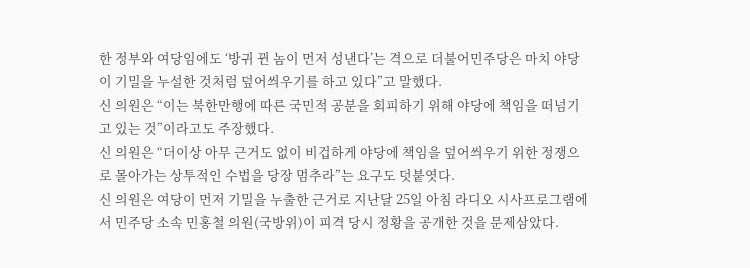한 정부와 여당임에도 ‘방귀 뀐 놈이 먼저 성낸다’는 격으로 더불어민주당은 마치 야당이 기밀을 누설한 것처럼 덮어씌우기를 하고 있다”고 말했다.
신 의원은 “이는 북한만행에 따른 국민적 공분을 회피하기 위해 야당에 책임을 떠넘기고 있는 것”이라고도 주장했다.
신 의원은 “더이상 아무 근거도 없이 비겁하게 야당에 책임을 덮어씌우기 위한 정쟁으로 몰아가는 상투적인 수법을 당장 멈추라”는 요구도 덧붙엿다.
신 의원은 여당이 먼저 기밀을 누출한 근거로 지난달 25일 아침 라디오 시사프로그램에서 민주당 소속 민홍철 의원(국방위)이 피격 당시 정황을 공개한 것을 문제삼았다.